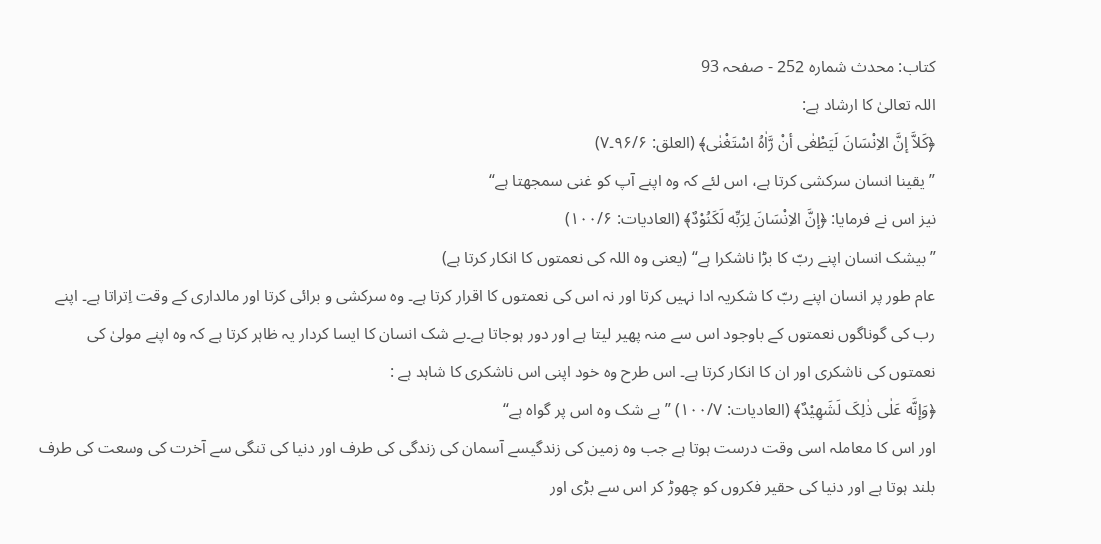کتاب: محدث شمارہ 252 - صفحہ 93
اللہ تعالیٰ کا ارشاد ہے:
﴿کَلاَّ إنَّ الاِنْسَانَ لَيَطْغٰی أنْ رَّاٰهُ اسْتَغْنٰی﴾ (العلق: ۹۶/۶۔۷)
”یقینا انسان سرکشی کرتا ہے، اس لئے کہ وہ اپنے آپ کو غنی سمجھتا ہے“
نیز اس نے فرمایا: ﴿إنَّ الاِنْسَانَ لِرَبِّه لَکَنُوْدٌ﴾ (العادیات: ۱۰۰/۶)
”بیشک انسان اپنے ربّ کا بڑا ناشکرا ہے“ (یعنی وہ اللہ کی نعمتوں کا انکار کرتا ہے)
عام طور پر انسان اپنے ربّ کا شکریہ ادا نہیں کرتا اور نہ اس کی نعمتوں کا اقرار کرتا ہے۔ وہ سرکشی و برائی کرتا اور مالداری کے وقت اِتراتا ہے۔ اپنے رب کی گوناگوں نعمتوں کے باوجود اس سے منہ پھیر لیتا ہے اور دور ہوجاتا ہے۔بے شک انسان کا ایسا کردار یہ ظاہر کرتا ہے کہ وہ اپنے مولیٰ کی نعمتوں کی ناشکری اور ان کا انکار کرتا ہے۔ اس طرح وہ خود اپنی اس ناشکری کا شاہد ہے :
﴿وَإنَّه عَلٰی ذٰلِکَ لَشَهِيْدٌ﴾ (العادیات: ۱۰۰/۷) ”بے شک وہ اس پر گواہ ہے“
اور اس کا معاملہ اسی وقت درست ہوتا ہے جب وہ زمین کی زندگیسے آسمان کی زندگی کی طرف اور دنیا کی تنگی سے آخرت کی وسعت کی طرف بلند ہوتا ہے اور دنیا کی حقیر فکروں کو چھوڑ کر اس سے بڑی اور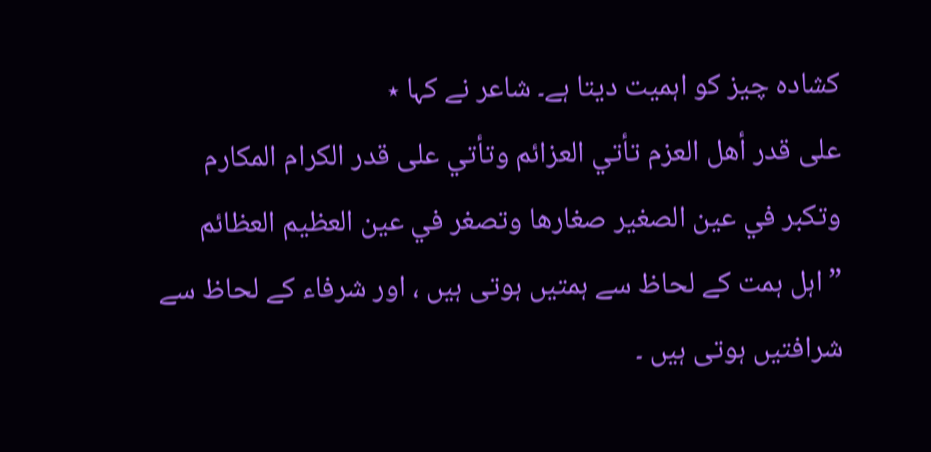کشادہ چیز کو اہمیت دیتا ہے۔ شاعر نے کہا ٭
علی قدر أهل العزم تأتي العزائم وتأتي علی قدر الکرام المکارم
وتکبر في عين الصغير صغارها وتصغر في عين العظيم العظائم
”اہل ہمت کے لحاظ سے ہمتیں ہوتی ہیں ، اور شرفاء کے لحاظ سے شرافتیں ہوتی ہیں ۔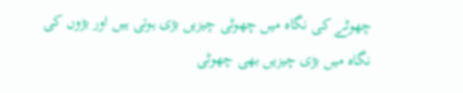چھوٹے کی نگاہ میں چھوٹی چیزیں بڑی ہوتی ہیں اور بڑوں کی نگاہ میں بڑی چیزیں بھی چھوٹی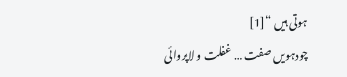ہوتی ہیں “[1]
چودہویں صفت … غفلت و لاپروائی